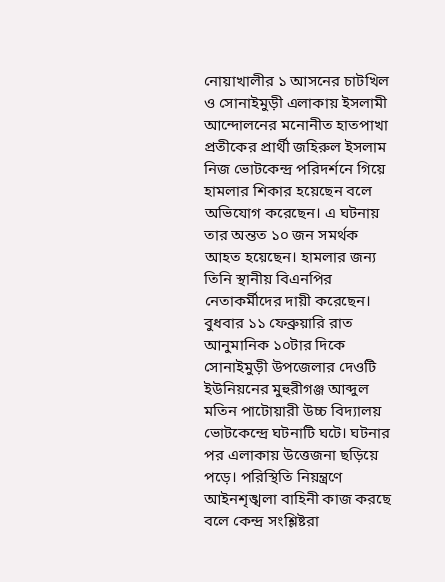নোয়াখালীর ১ আসনের চাটখিল ও সোনাইমুড়ী এলাকায় ইসলামী আন্দোলনের মনোনীত হাতপাখা প্রতীকের প্রার্থী জহিরুল ইসলাম নিজ ভোটকেন্দ্র পরিদর্শনে গিয়ে হামলার শিকার হয়েছেন বলে অভিযোগ করেছেন। এ ঘটনায় তার অন্তত ১০ জন সমর্থক আহত হয়েছেন। হামলার জন্য তিনি স্থানীয় বিএনপির নেতাকর্মীদের দায়ী করেছেন।
বুধবার ১১ ফেব্রুয়ারি রাত আনুমানিক ১০টার দিকে সোনাইমুড়ী উপজেলার দেওটি ইউনিয়নের মুহুরীগঞ্জ আব্দুল মতিন পাটোয়ারী উচ্চ বিদ্যালয় ভোটকেন্দ্রে ঘটনাটি ঘটে। ঘটনার পর এলাকায় উত্তেজনা ছড়িয়ে পড়ে। পরিস্থিতি নিয়ন্ত্রণে আইনশৃঙ্খলা বাহিনী কাজ করছে বলে কেন্দ্র সংশ্লিষ্টরা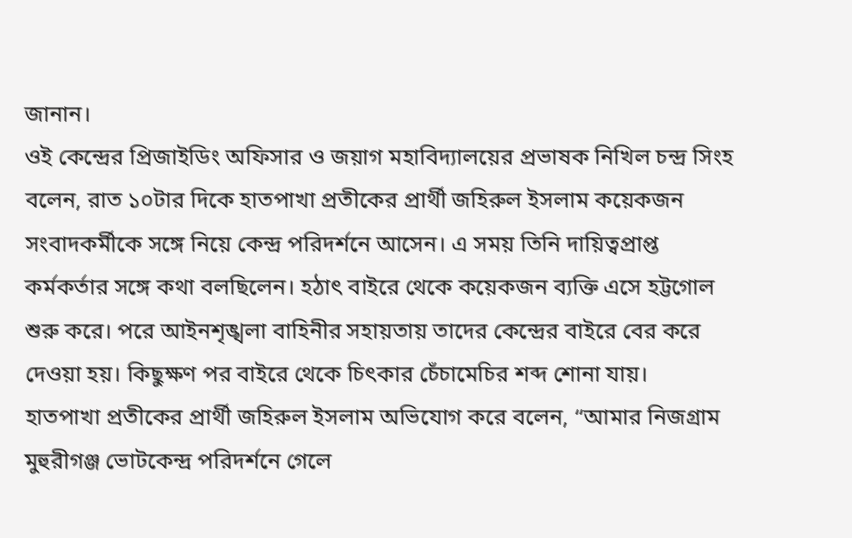জানান।
ওই কেন্দ্রের প্রিজাইডিং অফিসার ও জয়াগ মহাবিদ্যালয়ের প্রভাষক নিখিল চন্দ্র সিংহ বলেন, রাত ১০টার দিকে হাতপাখা প্রতীকের প্রার্থী জহিরুল ইসলাম কয়েকজন সংবাদকর্মীকে সঙ্গে নিয়ে কেন্দ্র পরিদর্শনে আসেন। এ সময় তিনি দায়িত্বপ্রাপ্ত কর্মকর্তার সঙ্গে কথা বলছিলেন। হঠাৎ বাইরে থেকে কয়েকজন ব্যক্তি এসে হট্টগোল শুরু করে। পরে আইনশৃঙ্খলা বাহিনীর সহায়তায় তাদের কেন্দ্রের বাইরে বের করে দেওয়া হয়। কিছুক্ষণ পর বাইরে থেকে চিৎকার চেঁচামেচির শব্দ শোনা যায়।
হাতপাখা প্রতীকের প্রার্থী জহিরুল ইসলাম অভিযোগ করে বলেন, “আমার নিজগ্রাম মুহুরীগঞ্জ ভোটকেন্দ্র পরিদর্শনে গেলে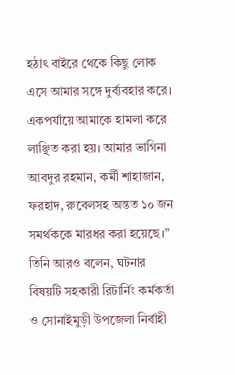হঠাৎ বাইরে থেকে কিছু লোক এসে আমার সঙ্গে দুর্ব্যবহার করে। একপর্যায়ে আমাকে হামলা করে লাঞ্ছিত করা হয়। আমার ভাগিনা আবদুর রহমান, কর্মী শাহাজান, ফরহাদ, রুবেলসহ অন্তত ১০ জন সমর্থককে মারধর করা হয়েছে।”
তিনি আরও বলেন, ঘটনার বিষয়টি সহকারী রিটার্নিং কর্মকর্তা ও সোনাইমুড়ী উপজেলা নির্বাহী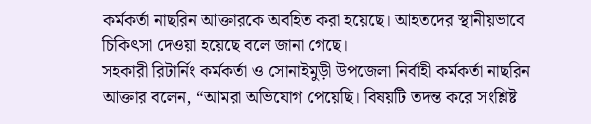কর্মকর্তা নাছরিন আক্তারকে অবহিত করা হয়েছে। আহতদের স্থানীয়ভাবে চিকিৎসা দেওয়া হয়েছে বলে জানা গেছে।
সহকারী রিটার্নিং কর্মকর্তা ও সোনাইমুড়ী উপজেলা নির্বাহী কর্মকর্তা নাছরিন আক্তার বলেন, “আমরা অভিযোগ পেয়েছি। বিষয়টি তদন্ত করে সংশ্লিষ্ট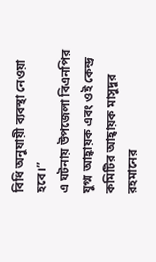বিধি অনুযায়ী ব্যবস্থা নেওয়া হবে।”
এ ঘটনায় উপজেলা বিএনপির যুগ্ম আহ্বায়ক এবং ওই কেন্দ্র কমিটির আহ্বায়ক মাসুদুর রহমানের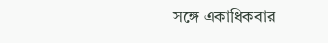সঙ্গে একাধিকবার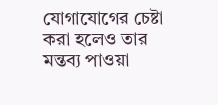যোগাযোগের চেষ্টা করা হলেও তার মন্তব্য পাওয়া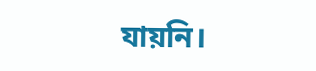যায়নি।